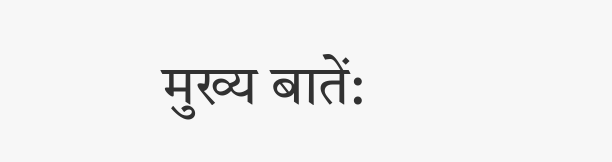मुख्य बातें: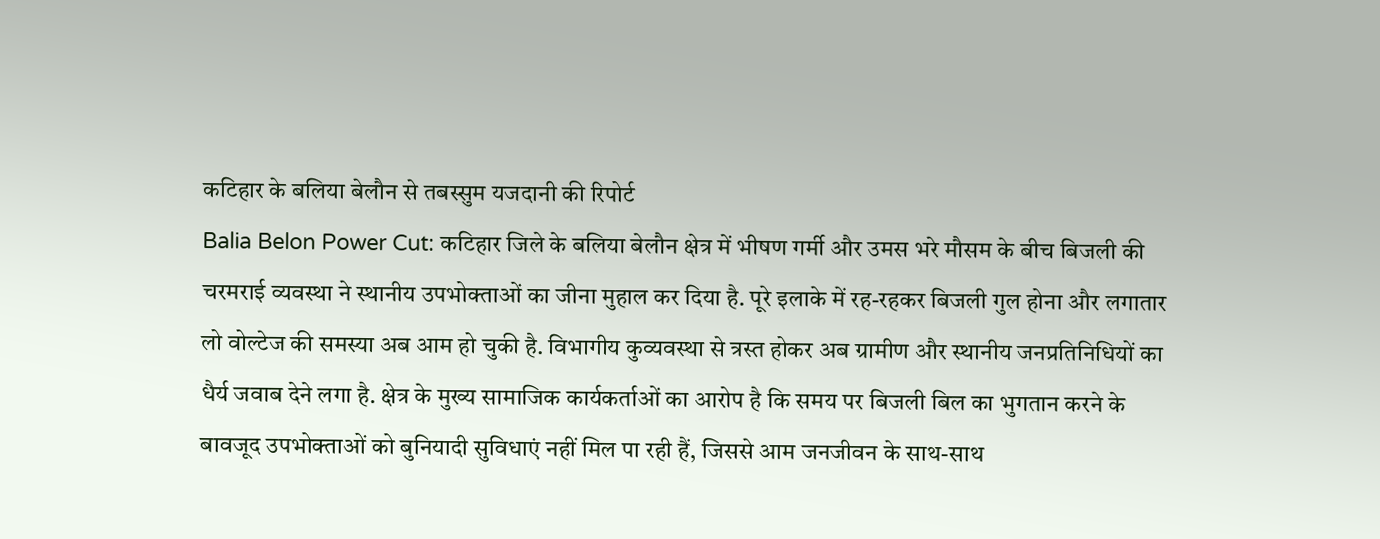कटिहार के बलिया बेलौन से तबस्सुम यजदानी की रिपोर्ट
Balia Belon Power Cut: कटिहार जिले के बलिया बेलौन क्षेत्र में भीषण गर्मी और उमस भरे मौसम के बीच बिजली की चरमराई व्यवस्था ने स्थानीय उपभोक्ताओं का जीना मुहाल कर दिया है. पूरे इलाके में रह-रहकर बिजली गुल होना और लगातार लो वोल्टेज की समस्या अब आम हो चुकी है. विभागीय कुव्यवस्था से त्रस्त होकर अब ग्रामीण और स्थानीय जनप्रतिनिधियों का धैर्य जवाब देने लगा है. क्षेत्र के मुख्य सामाजिक कार्यकर्ताओं का आरोप है कि समय पर बिजली बिल का भुगतान करने के बावजूद उपभोक्ताओं को बुनियादी सुविधाएं नहीं मिल पा रही हैं, जिससे आम जनजीवन के साथ-साथ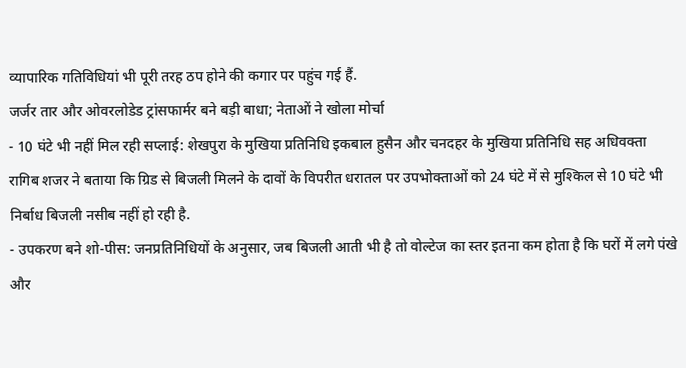व्यापारिक गतिविधियां भी पूरी तरह ठप होने की कगार पर पहुंच गई हैं.
जर्जर तार और ओवरलोडेड ट्रांसफार्मर बने बड़ी बाधा; नेताओं ने खोला मोर्चा
- 10 घंटे भी नहीं मिल रही सप्लाई: शेखपुरा के मुखिया प्रतिनिधि इकबाल हुसैन और चनदहर के मुखिया प्रतिनिधि सह अधिवक्ता रागिब शजर ने बताया कि ग्रिड से बिजली मिलने के दावों के विपरीत धरातल पर उपभोक्ताओं को 24 घंटे में से मुश्किल से 10 घंटे भी निर्बाध बिजली नसीब नहीं हो रही है.
- उपकरण बने शो-पीस: जनप्रतिनिधियों के अनुसार, जब बिजली आती भी है तो वोल्टेज का स्तर इतना कम होता है कि घरों में लगे पंखे और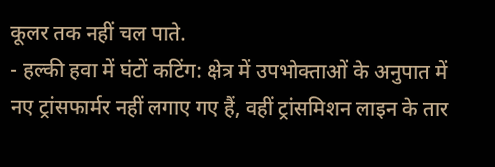कूलर तक नहीं चल पाते.
- हल्की हवा में घंटों कटिंग: क्षेत्र में उपभोक्ताओं के अनुपात में नए ट्रांसफार्मर नहीं लगाए गए हैं, वहीं ट्रांसमिशन लाइन के तार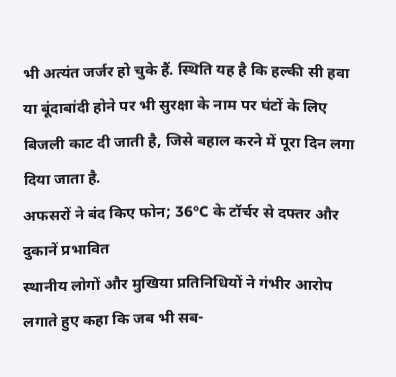भी अत्यंत जर्जर हो चुके हैं. स्थिति यह है कि हल्की सी हवा या बूंदाबांदी होने पर भी सुरक्षा के नाम पर घंटों के लिए बिजली काट दी जाती है, जिसे बहाल करने में पूरा दिन लगा दिया जाता है.
अफसरों ने बंद किए फोन; 36°C के टॉर्चर से दफ्तर और दुकानें प्रभावित
स्थानीय लोगों और मुखिया प्रतिनिधियों ने गंभीर आरोप लगाते हुए कहा कि जब भी सब-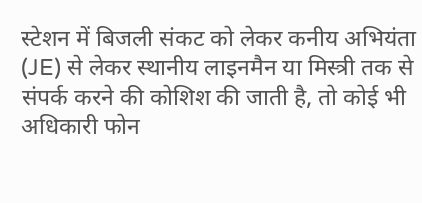स्टेशन में बिजली संकट को लेकर कनीय अभियंता (JE) से लेकर स्थानीय लाइनमैन या मिस्त्री तक से संपर्क करने की कोशिश की जाती है, तो कोई भी अधिकारी फोन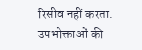रिसीव नहीं करता. उपभोक्ताओं की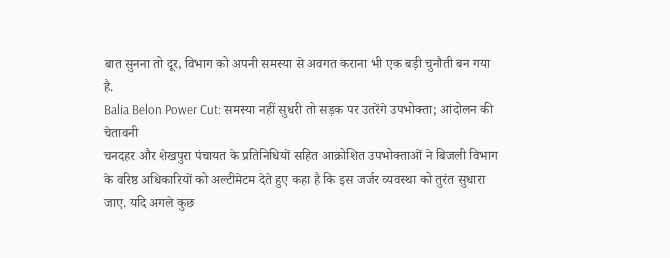बात सुनना तो दूर, विभाग को अपनी समस्या से अवगत कराना भी एक बड़ी चुनौती बन गया है.
Balia Belon Power Cut: समस्या नहीं सुधरी तो सड़क पर उतरेंगे उपभोक्ता; आंदोलन की चेतावनी
चनदहर और शेखपुरा पंचायत के प्रतिनिधियों सहित आक्रोशित उपभोक्ताओं ने बिजली विभाग के वरिष्ठ अधिकारियों को अल्टीमेटम देते हुए कहा है कि इस जर्जर व्यवस्था को तुरंत सुधारा जाए. यदि अगले कुछ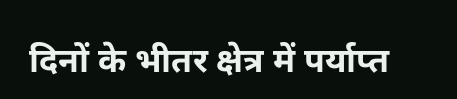दिनों के भीतर क्षेत्र में पर्याप्त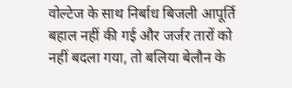वोल्टेज के साथ निर्बाध बिजली आपूर्ति बहाल नहीं की गई और जर्जर तारों को नहीं बदला गया, तो बलिया बेलौन के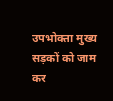उपभोक्ता मुख्य सड़कों को जाम कर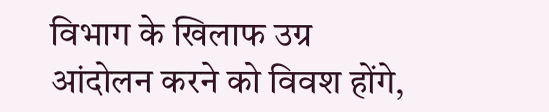विभाग के खिलाफ उग्र आंदोलन करने को विवश होंगे,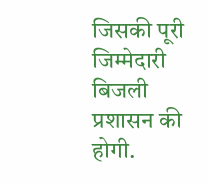जिसकी पूरी जिम्मेदारी बिजली प्रशासन की होगी.